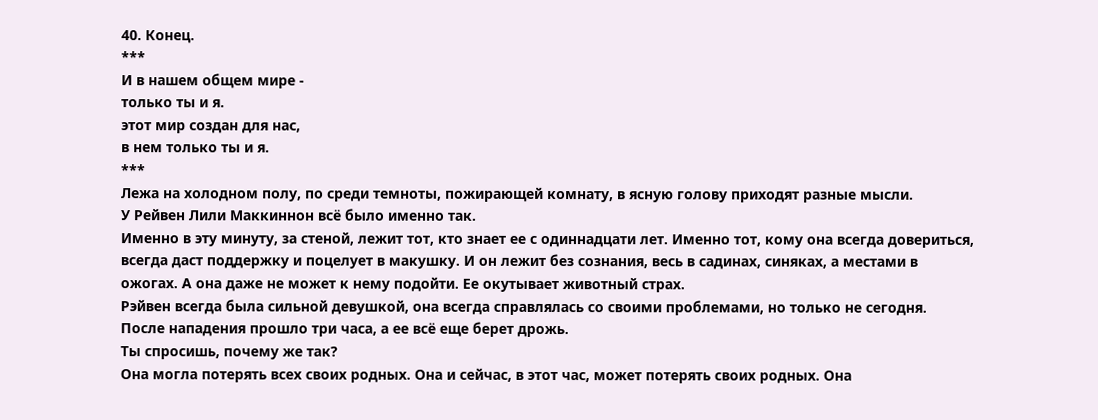40. Конец.
***
И в нашем общем мире -
только ты и я.
этот мир создан для нас,
в нем только ты и я.
***
Лежа на холодном полу, по среди темноты, пожирающей комнату, в ясную голову приходят разные мысли.
У Рейвен Лили Маккиннон всë было именно так.
Именно в эту минуту, за стеной, лежит тот, кто знает ее с одиннадцати лет. Именно тот, кому она всегда довериться, всегда даст поддержку и поцелует в макушку. И он лежит без сознания, весь в садинах, синяках, а местами в ожогах. А она даже не может к нему подойти. Ее окутывает животный страх.
Рэйвен всегда была сильной девушкой, она всегда справлялась со своими проблемами, но только не сегодня.
После нападения прошло три часа, а ее всë еще берет дрожь.
Ты спросишь, почему же так?
Она могла потерять всех своих родных. Она и сейчас, в этот час, может потерять своих родных. Она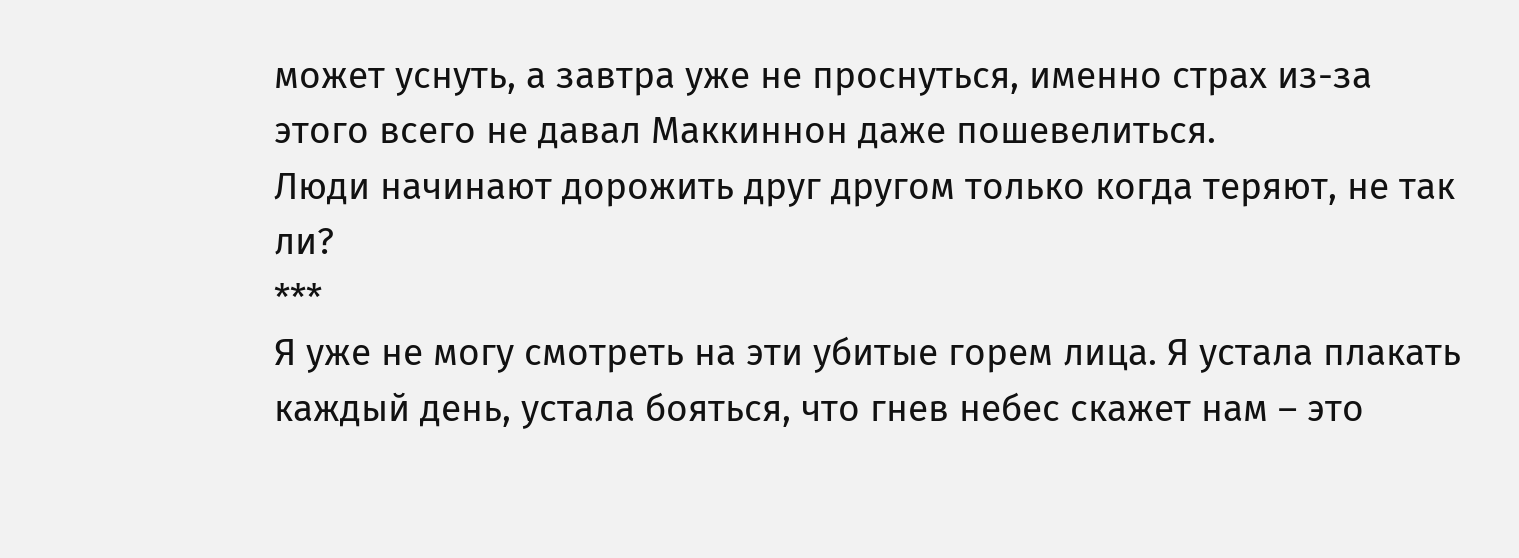может уснуть, а завтра уже не проснуться, именно страх из-за этого всего не давал Маккиннон даже пошевелиться.
Люди начинают дорожить друг другом только когда теряют, не так ли?
***
Я уже не могу смотреть на эти убитые горем лица. Я устала плакать каждый день, устала бояться, что гнев небес скажет нам – это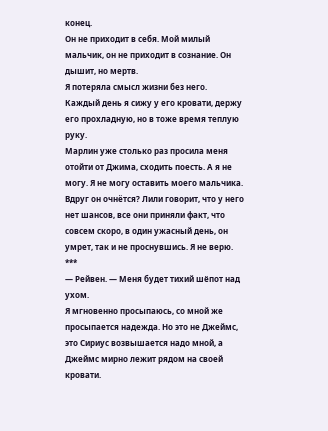конец.
Он не приходит в себя. Мой милый мальчик, он не приходит в сознание. Он дышит, но мертв.
Я потеряла смысл жизни без него.
Каждый день я сижу у его кровати, держу его прохладную, но в тоже время теплую руку.
Марлин уже столько раз просила меня отойти от Джима, сходить поесть. А я не могу. Я не могу оставить моего мальчика. Вдруг он очнëтся? Лили говорит, что у него нет шансов, все они приняли факт, что совсем скоро, в один ужасный день, он умрет, так и не проснувшись. Я не верю.
***
— Рейвен. — Меня будет тихий шёпот над ухом.
Я мгновенно просыпаюсь, со мной же просыпается надежда. Но это не Джеймс, это Сириус возвышается надо мной, а Джеймс мирно лежит рядом на своей кровати.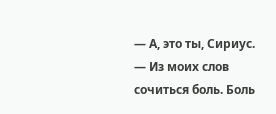— А, это ты, Сириус. — Из моих слов сочиться боль. Боль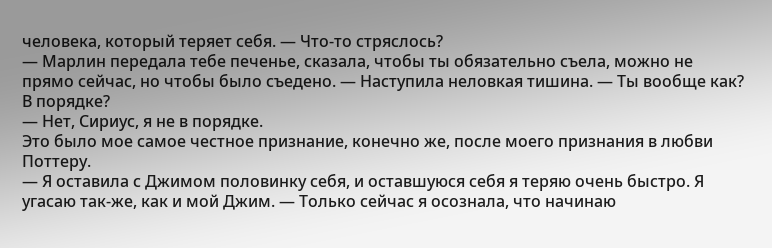человека, который теряет себя. — Что-то стряслось?
— Марлин передала тебе печенье, сказала, чтобы ты обязательно съела, можно не прямо сейчас, но чтобы было съедено. — Наступила неловкая тишина. — Ты вообще как? В порядке?
— Нет, Сириус, я не в порядке.
Это было мое самое честное признание, конечно же, после моего признания в любви Поттеру.
— Я оставила с Джимом половинку себя, и оставшуюся себя я теряю очень быстро. Я угасаю так-же, как и мой Джим. — Только сейчас я осознала, что начинаю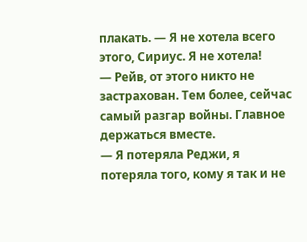плакать. — Я не хотела всего этого, Сириус. Я не хотела!
— Рейв, от этого никто не застрахован. Тем более, сейчас самый разгар войны. Главное держаться вместе.
— Я потеряла Реджи, я потеряла того, кому я так и не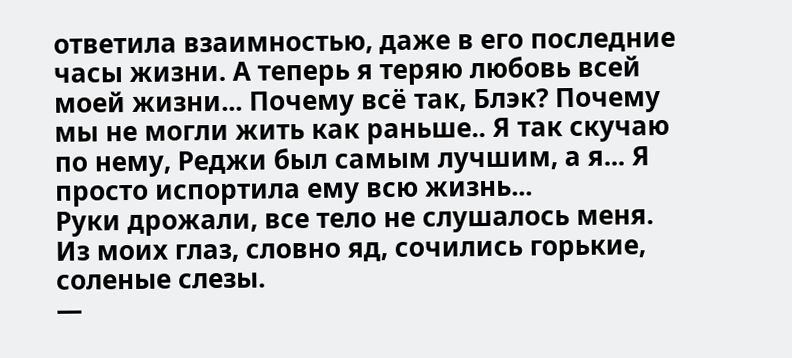ответила взаимностью, даже в его последние часы жизни. А теперь я теряю любовь всей моей жизни... Почему всë так, Блэк? Почему мы не могли жить как раньше.. Я так скучаю по нему, Реджи был самым лучшим, а я... Я просто испортила ему всю жизнь...
Руки дрожали, все тело не слушалось меня. Из моих глаз, словно яд, сочились горькие, соленые слезы.
—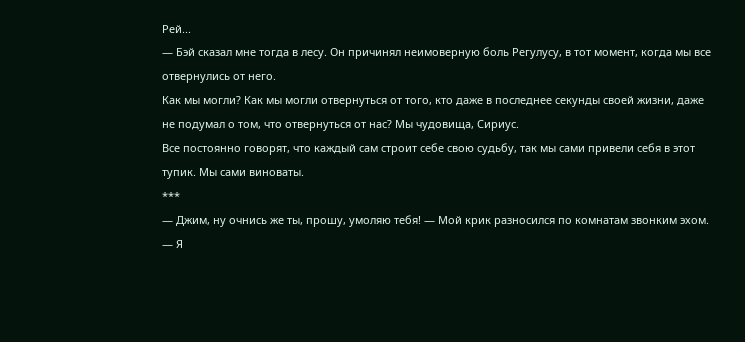Рей...
— Бэй сказал мне тогда в лесу. Он причинял неимоверную боль Регулусу, в тот момент, когда мы все отвернулись от него.
Как мы могли? Как мы могли отвернуться от того, кто даже в последнее секунды своей жизни, даже не подумал о том, что отвернуться от нас? Мы чудовища, Сириус.
Все постоянно говорят, что каждый сам строит себе свою судьбу, так мы сами привели себя в этот тупик. Мы сами виноваты.
***
— Джим, ну очнись же ты, прошу, умоляю тебя! — Мой крик разносился по комнатам звонким эхом. — Я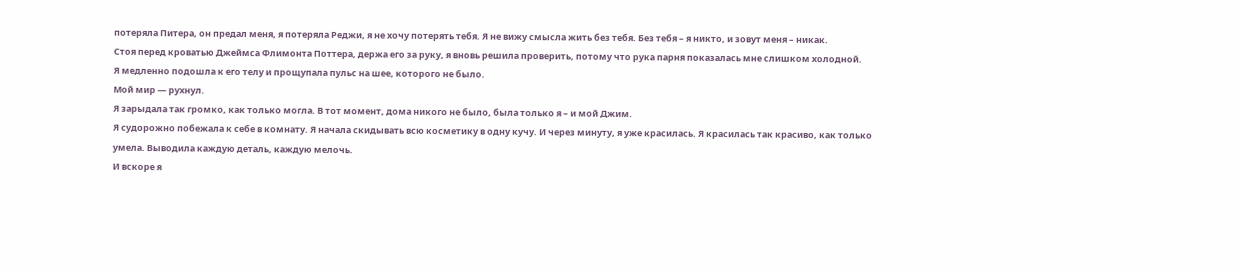потеряла Питера, он предал меня, я потеряла Реджи, я не хочу потерять тебя. Я не вижу смысла жить без тебя. Без тебя – я никто, и зовут меня – никак.
Стоя перед кроватью Джеймса Флимонта Поттера, держа его за руку, я вновь решила проверить, потому что рука парня показалась мне слишком холодной.
Я медленно подошла к его телу и прощупала пульс на шее, которого не было.
Мой мир — рухнул.
Я зарыдала так громко, как только могла. В тот момент, дома никого не было, была только я – и мой Джим.
Я судорожно побежала к себе в комнату. Я начала скидывать всю косметику в одну кучу. И через минуту, я уже красилась. Я красилась так красиво, как только умела. Выводила каждую деталь, каждую мелочь.
И вскоре я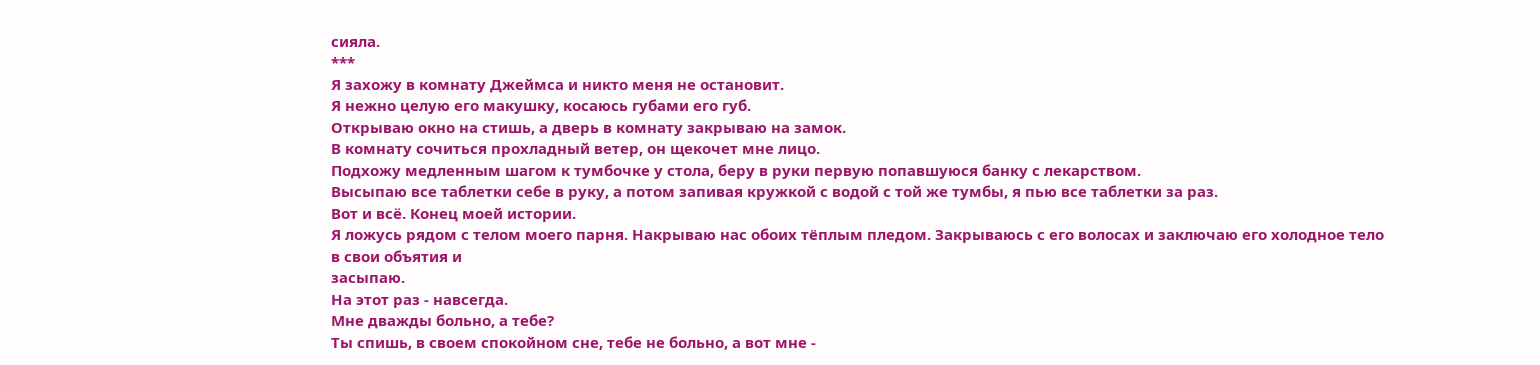сияла.
***
Я захожу в комнату Джеймса и никто меня не остановит.
Я нежно целую его макушку, косаюсь губами его губ.
Открываю окно на стишь, а дверь в комнату закрываю на замок.
В комнату сочиться прохладный ветер, он щекочет мне лицо.
Подхожу медленным шагом к тумбочке у стола, беру в руки первую попавшуюся банку с лекарством.
Высыпаю все таблетки себе в руку, а потом запивая кружкой с водой с той же тумбы, я пью все таблетки за раз.
Вот и всë. Конец моей истории.
Я ложусь рядом с телом моего парня. Накрываю нас обоих тёплым пледом. Закрываюсь с его волосах и заключаю его холодное тело в свои объятия и
засыпаю.
На этот раз - навсегда.
Мне дважды больно, а тебе?
Ты спишь, в своем спокойном сне, тебе не больно, а вот мне -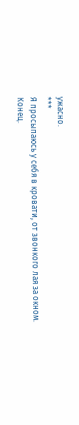ужасно.
***
Я просыпаюсь у себя в кровати, от звонкого лая за окном.
Конец.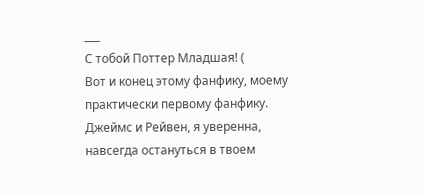___
С тобой Поттер Младшая! (
Вот и конец этому фанфику, моему практически первому фанфику.
Джеймс и Рейвен, я уверенна, навсегда остануться в твоем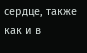сердце, также как и в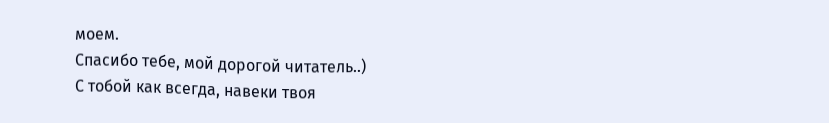моем.
Спасибо тебе, мой дорогой читатель..)
С тобой как всегда, навеки твоя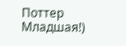Поттер Младшая!)